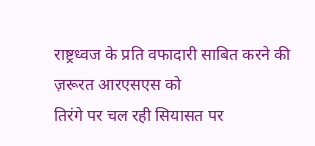राष्ट्रध्वज के प्रति वफादारी साबित करने की ज़रूरत आरएसएस को
तिरंगे पर चल रही सियासत पर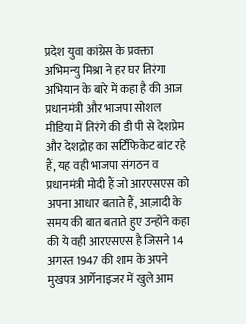प्रदेश युवा कांग्रेस के प्रवक्ता अभिमन्यु मिश्रा ने हर घर तिरंगा अभियान के बारे में कहा है की आज प्रधानमंत्री और भाजपा सोशल मीडिया में तिरंगे की डी पी से देशप्रेम और देशद्रोह का सर्टिफिकेट बांट रहे हैं, यह वही भाजपा संगठन व प्रधानमंत्री मोदी हैं जो आरएसएस को अपना आधार बताते हैं, आज़ादी के समय की बात बताते हुए उन्होंने कहा की ये वही आरएसएस है जिसने 14 अगस्त 1947 की शाम के अपने मुखपत्र आर्गेनाइजर में खुले आम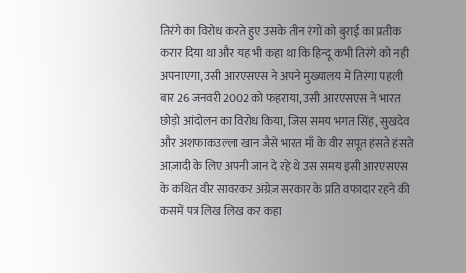तिरंगे का विरोध करते हुए उसके तीन रंगों को बुराई का प्रतीक करार दिया था और यह भी कहा था कि हिन्दू कभी तिरंगे को नही अपनाएगा, उसी आरएसएस ने अपने मुख्यालय में तिरंगा पहली बार 26 जनवरी 2002 को फहराया, उसी आरएसएस ने भारत छोड़ो आंदोलन का विरोध किया, जिस समय भगत सिंह, सुखदेव और अशफाकउल्ला खान जैसे भारत माँ के वीर सपूत हंसते हंसते आज़ादी के लिए अपनी जान दे रहे थे उस समय इसी आरएसएस के कथित वीर सावरकर अंग्रेज़ सरकार के प्रति वफादार रहने की कसमें पत्र लिख लिख कर कहा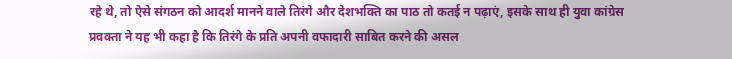रहे थे, तो ऐसे संगठन को आदर्श मानने वाले तिरंगे और देशभक्ति का पाठ तो कतई न पढ़ाएं, इसके साथ ही युवा कांग्रेस प्रवक्ता ने यह भी कहा है कि तिरंगे के प्रति अपनी वफादारी साबित करने की असल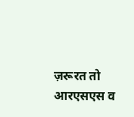ज़रूरत तो आरएसएस व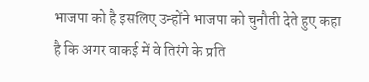भाजपा को है इसलिए उन्होंने भाजपा को चुनौती देते हुए कहा है कि अगर वाकई में वे तिरंगे के प्रति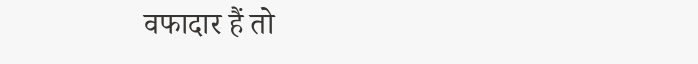वफादार हैं तो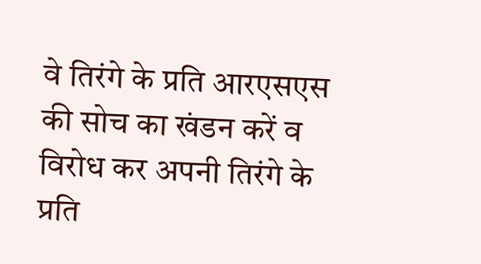वे तिरंगे के प्रति आरएसएस की सोच का खंडन करें व विरोध कर अपनी तिरंगे के प्रति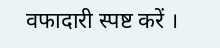वफादारी स्पष्ट करें ।